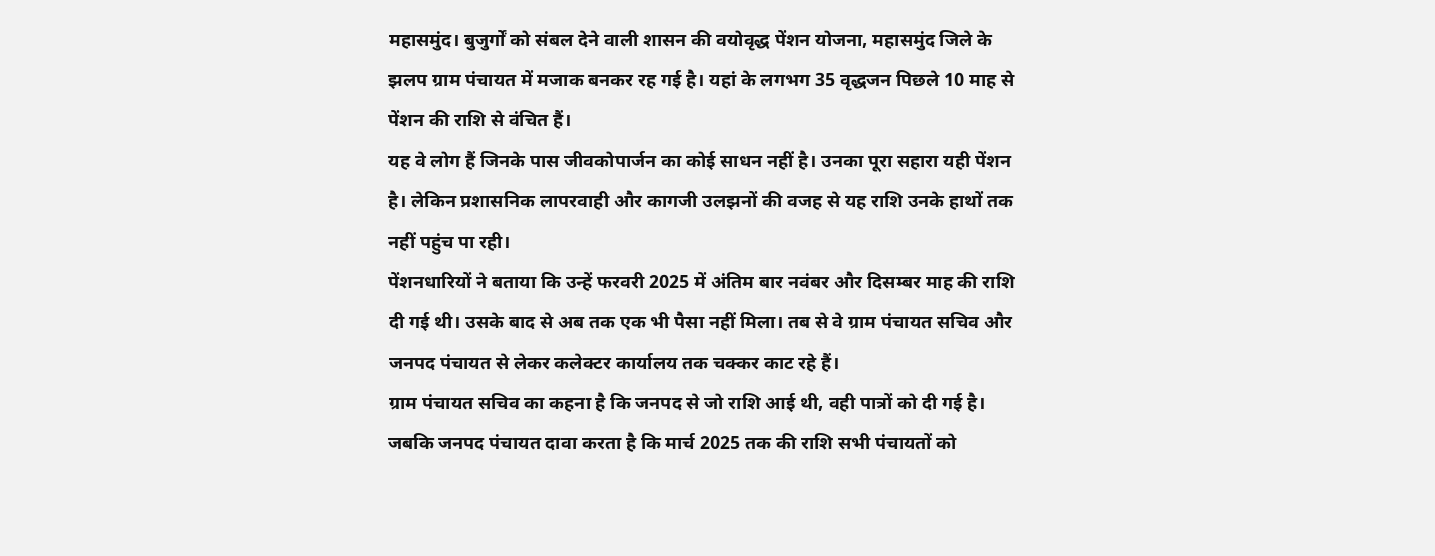महासमुंद। बुजुर्गों को संबल देने वाली शासन की वयोवृद्ध पेंशन योजना, महासमुंद जिले के झलप ग्राम पंचायत में मजाक बनकर रह गई है। यहां के लगभग 35 वृद्धजन पिछले 10 माह से पेंशन की राशि से वंचित हैं।
यह वे लोग हैं जिनके पास जीवकोपार्जन का कोई साधन नहीं है। उनका पूरा सहारा यही पेंशन है। लेकिन प्रशासनिक लापरवाही और कागजी उलझनों की वजह से यह राशि उनके हाथों तक नहीं पहुंच पा रही।
पेंशनधारियों ने बताया कि उन्हें फरवरी 2025 में अंतिम बार नवंबर और दिसम्बर माह की राशि दी गई थी। उसके बाद से अब तक एक भी पैसा नहीं मिला। तब से वे ग्राम पंचायत सचिव और जनपद पंचायत से लेकर कलेक्टर कार्यालय तक चक्कर काट रहे हैं।
ग्राम पंचायत सचिव का कहना है कि जनपद से जो राशि आई थी, वही पात्रों को दी गई है। जबकि जनपद पंचायत दावा करता है कि मार्च 2025 तक की राशि सभी पंचायतों को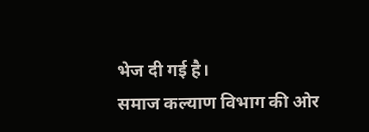भेज दी गई है।
समाज कल्याण विभाग की ओर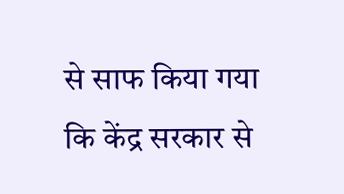से साफ किया गया कि केंद्र सरकार से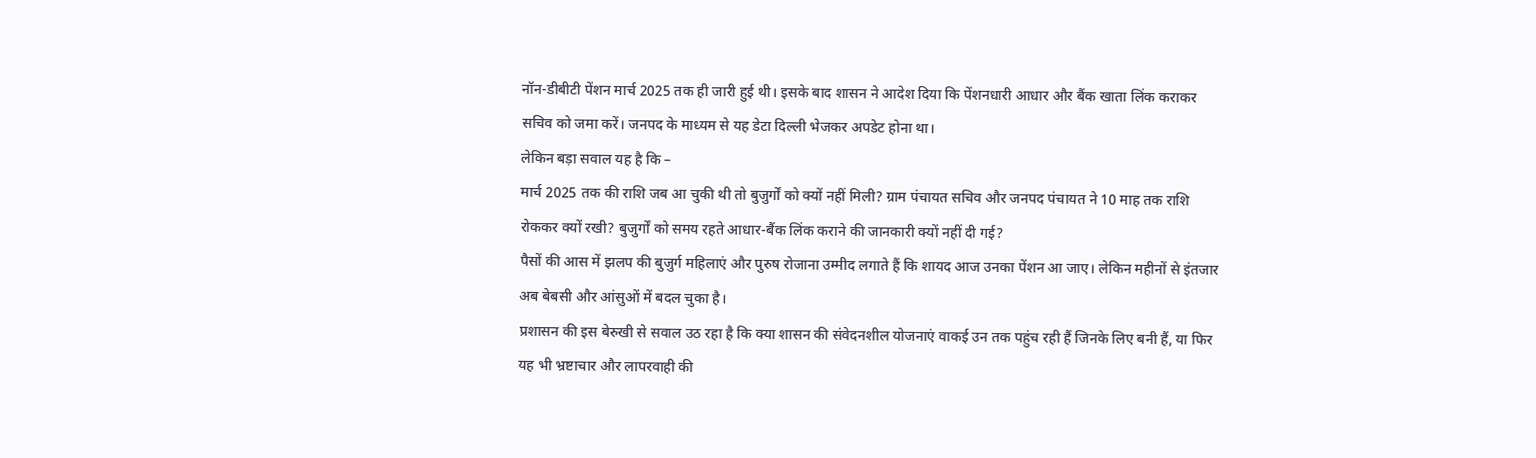नॉन-डीबीटी पेंशन मार्च 2025 तक ही जारी हुई थी। इसके बाद शासन ने आदेश दिया कि पेंशनधारी आधार और बैंक खाता लिंक कराकर सचिव को जमा करें। जनपद के माध्यम से यह डेटा दिल्ली भेजकर अपडेट होना था।
लेकिन बड़ा सवाल यह है कि –
मार्च 2025 तक की राशि जब आ चुकी थी तो बुजुर्गों को क्यों नहीं मिली? ग्राम पंचायत सचिव और जनपद पंचायत ने 10 माह तक राशि रोककर क्यों रखी? बुजुर्गों को समय रहते आधार-बैंक लिंक कराने की जानकारी क्यों नहीं दी गई?
पैसों की आस में झलप की बुजुर्ग महिलाएं और पुरुष रोजाना उम्मीद लगाते हैं कि शायद आज उनका पेंशन आ जाए। लेकिन महीनों से इंतजार अब बेबसी और आंसुओं में बदल चुका है।
प्रशासन की इस बेरुखी से सवाल उठ रहा है कि क्या शासन की संवेदनशील योजनाएं वाकई उन तक पहुंच रही हैं जिनके लिए बनी हैं, या फिर यह भी भ्रष्टाचार और लापरवाही की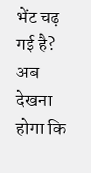भेंट चढ़ गई है? अब देखना होगा कि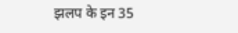झलप के इन 35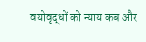वयोवृद्धों को न्याय कब और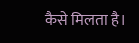कैसे मिलता है।